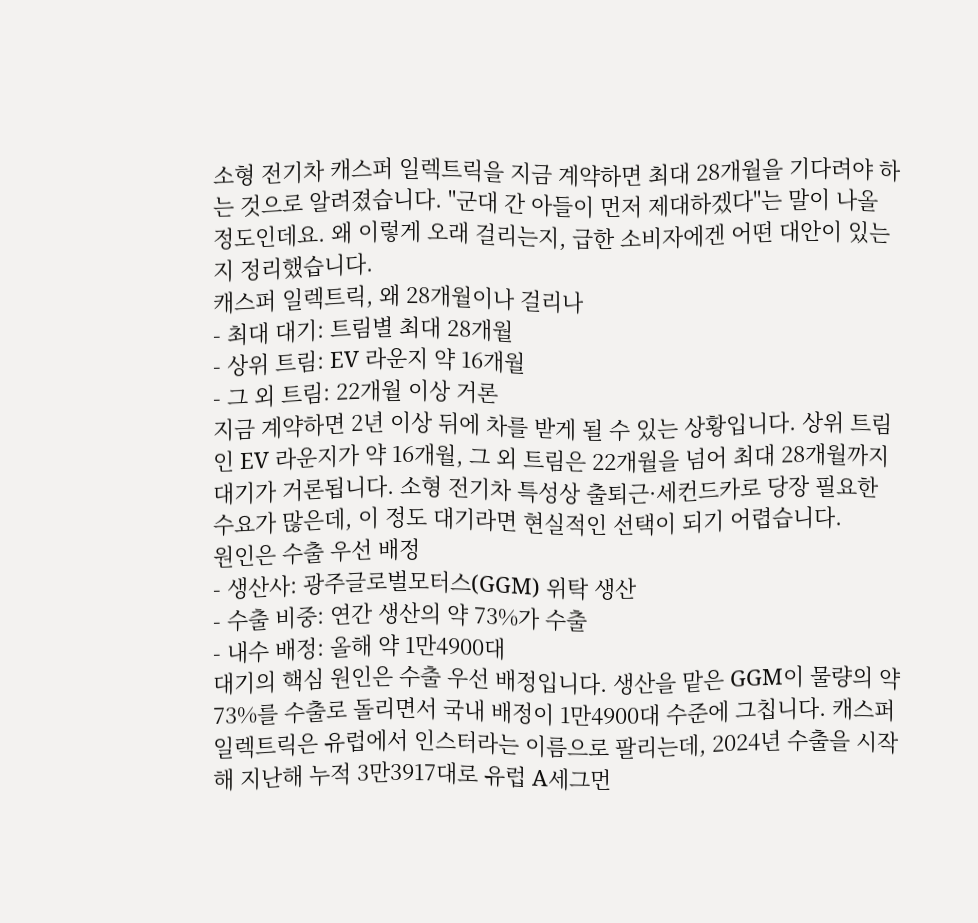소형 전기차 캐스퍼 일렉트릭을 지금 계약하면 최대 28개월을 기다려야 하는 것으로 알려졌습니다. "군대 간 아들이 먼저 제대하겠다"는 말이 나올 정도인데요. 왜 이렇게 오래 걸리는지, 급한 소비자에겐 어떤 대안이 있는지 정리했습니다.
캐스퍼 일렉트릭, 왜 28개월이나 걸리나
- 최대 대기: 트림별 최대 28개월
- 상위 트림: EV 라운지 약 16개월
- 그 외 트림: 22개월 이상 거론
지금 계약하면 2년 이상 뒤에 차를 받게 될 수 있는 상황입니다. 상위 트림인 EV 라운지가 약 16개월, 그 외 트림은 22개월을 넘어 최대 28개월까지 대기가 거론됩니다. 소형 전기차 특성상 출퇴근·세컨드카로 당장 필요한 수요가 많은데, 이 정도 대기라면 현실적인 선택이 되기 어렵습니다.
원인은 수출 우선 배정
- 생산사: 광주글로벌모터스(GGM) 위탁 생산
- 수출 비중: 연간 생산의 약 73%가 수출
- 내수 배정: 올해 약 1만4900대
대기의 핵심 원인은 수출 우선 배정입니다. 생산을 맡은 GGM이 물량의 약 73%를 수출로 돌리면서 국내 배정이 1만4900대 수준에 그칩니다. 캐스퍼 일렉트릭은 유럽에서 인스터라는 이름으로 팔리는데, 2024년 수출을 시작해 지난해 누적 3만3917대로 유럽 A세그먼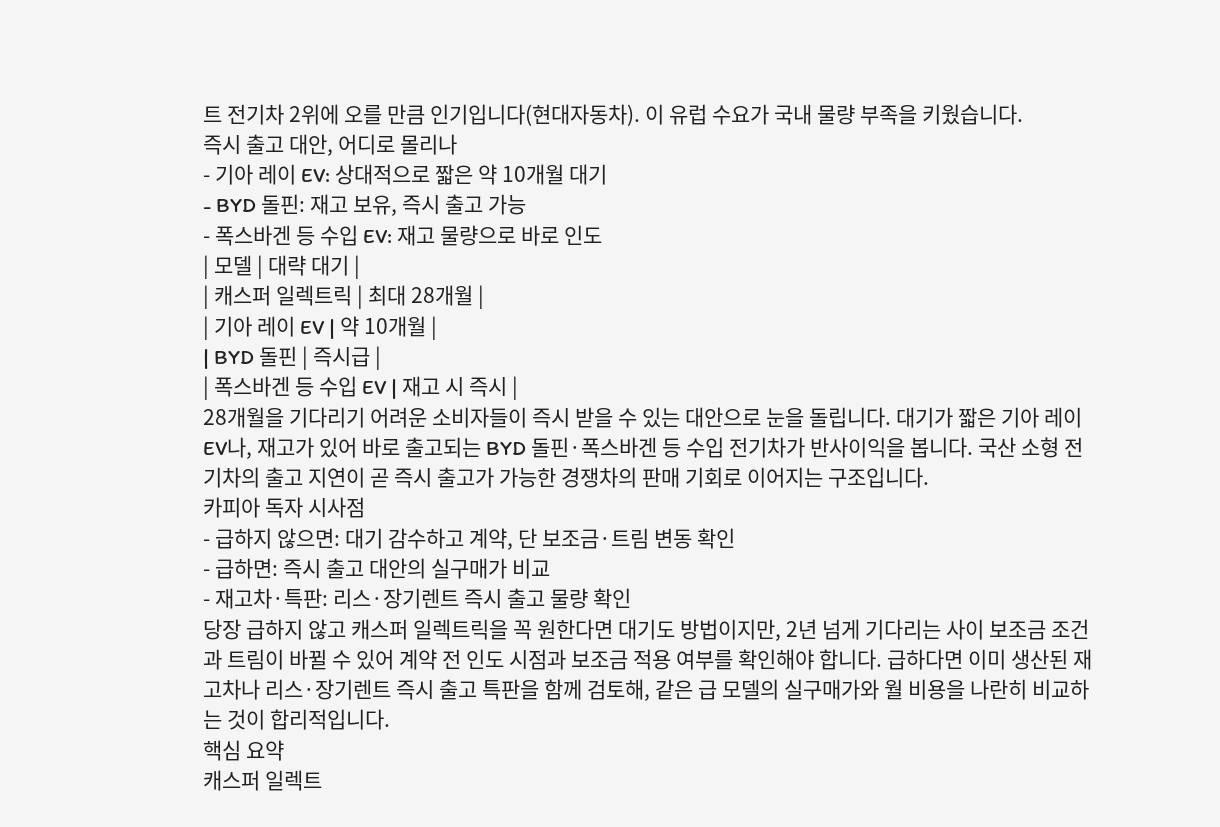트 전기차 2위에 오를 만큼 인기입니다(현대자동차). 이 유럽 수요가 국내 물량 부족을 키웠습니다.
즉시 출고 대안, 어디로 몰리나
- 기아 레이 EV: 상대적으로 짧은 약 10개월 대기
- BYD 돌핀: 재고 보유, 즉시 출고 가능
- 폭스바겐 등 수입 EV: 재고 물량으로 바로 인도
| 모델 | 대략 대기 |
| 캐스퍼 일렉트릭 | 최대 28개월 |
| 기아 레이 EV | 약 10개월 |
| BYD 돌핀 | 즉시급 |
| 폭스바겐 등 수입 EV | 재고 시 즉시 |
28개월을 기다리기 어려운 소비자들이 즉시 받을 수 있는 대안으로 눈을 돌립니다. 대기가 짧은 기아 레이 EV나, 재고가 있어 바로 출고되는 BYD 돌핀·폭스바겐 등 수입 전기차가 반사이익을 봅니다. 국산 소형 전기차의 출고 지연이 곧 즉시 출고가 가능한 경쟁차의 판매 기회로 이어지는 구조입니다.
카피아 독자 시사점
- 급하지 않으면: 대기 감수하고 계약, 단 보조금·트림 변동 확인
- 급하면: 즉시 출고 대안의 실구매가 비교
- 재고차·특판: 리스·장기렌트 즉시 출고 물량 확인
당장 급하지 않고 캐스퍼 일렉트릭을 꼭 원한다면 대기도 방법이지만, 2년 넘게 기다리는 사이 보조금 조건과 트림이 바뀔 수 있어 계약 전 인도 시점과 보조금 적용 여부를 확인해야 합니다. 급하다면 이미 생산된 재고차나 리스·장기렌트 즉시 출고 특판을 함께 검토해, 같은 급 모델의 실구매가와 월 비용을 나란히 비교하는 것이 합리적입니다.
핵심 요약
캐스퍼 일렉트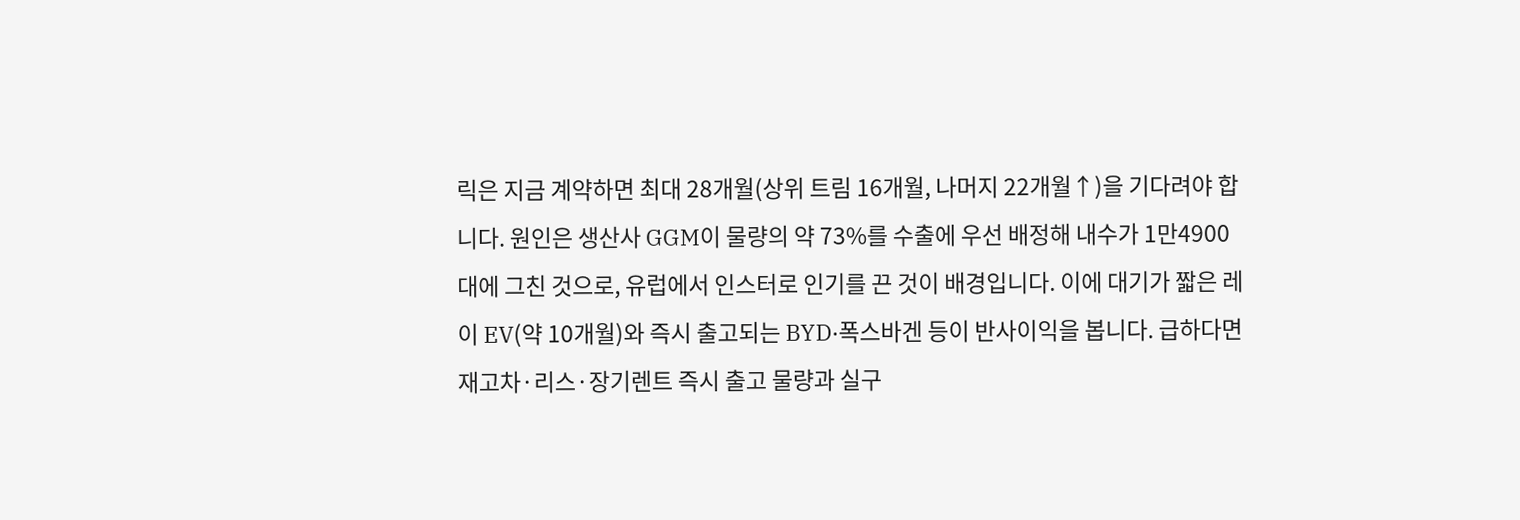릭은 지금 계약하면 최대 28개월(상위 트림 16개월, 나머지 22개월↑)을 기다려야 합니다. 원인은 생산사 GGM이 물량의 약 73%를 수출에 우선 배정해 내수가 1만4900대에 그친 것으로, 유럽에서 인스터로 인기를 끈 것이 배경입니다. 이에 대기가 짧은 레이 EV(약 10개월)와 즉시 출고되는 BYD·폭스바겐 등이 반사이익을 봅니다. 급하다면 재고차·리스·장기렌트 즉시 출고 물량과 실구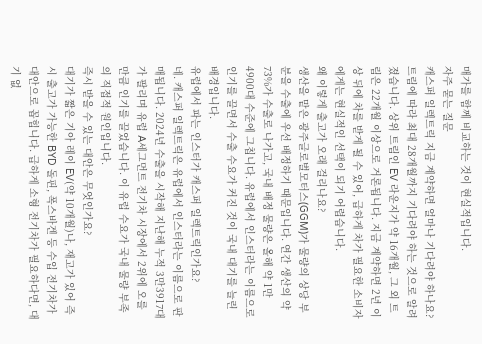매가를 함께 비교하는 것이 현실적입니다.
자주 묻는 질문
캐스퍼 일렉트릭 지금 계약하면 얼마나 기다려야 하나요?
트림에 따라 최대 28개월까지 기다려야 하는 것으로 알려졌습니다. 상위 트림인 EV 라운지가 약 16개월, 그 외 트림은 22개월 이상으로 거론됩니다. 지금 계약하면 2년 이상 뒤에 차를 받게 될 수 있어, 급하게 차가 필요한 소비자에게는 현실적인 선택이 되기 어렵습니다.
왜 이렇게 출고가 오래 걸리나요?
생산을 맡은 광주글로벌모터스(GGM)가 물량의 상당 부분을 수출에 우선 배정하기 때문입니다. 연간 생산의 약 73%가 수출로 나가고, 국내 배정 물량은 올해 약 1만4900대 수준에 그칩니다. 유럽에서 인스터라는 이름으로 인기를 끌면서 수출 수요가 커진 것이 국내 대기를 늘린 배경입니다.
유럽에서 파는 인스터가 캐스퍼 일렉트릭인가요?
네. 캐스퍼 일렉트릭은 유럽에서 인스터라는 이름으로 판매됩니다. 2024년 수출을 시작해 지난해 누적 3만3917대가 팔리며 유럽 A세그먼트 전기차 시장에서 2위에 오를 만큼 인기를 끌었습니다. 이 유럽 수요가 국내 물량 부족의 직접적 원인입니다.
즉시 받을 수 있는 대안은 무엇인가요?
대기가 짧은 기아 레이 EV(약 10개월)나, 재고가 있어 즉시 출고가 가능한 BYD 돌핀, 폭스바겐 등 수입 전기차가 대안으로 꼽힙니다. 급하게 소형 전기차가 필요하다면, 대기 없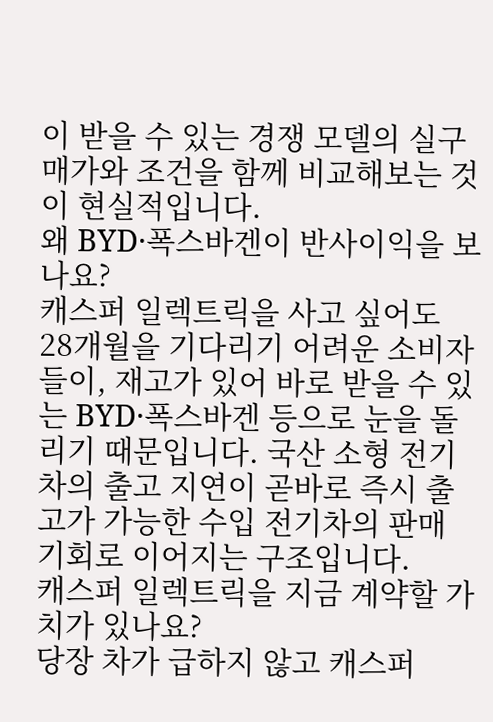이 받을 수 있는 경쟁 모델의 실구매가와 조건을 함께 비교해보는 것이 현실적입니다.
왜 BYD·폭스바겐이 반사이익을 보나요?
캐스퍼 일렉트릭을 사고 싶어도 28개월을 기다리기 어려운 소비자들이, 재고가 있어 바로 받을 수 있는 BYD·폭스바겐 등으로 눈을 돌리기 때문입니다. 국산 소형 전기차의 출고 지연이 곧바로 즉시 출고가 가능한 수입 전기차의 판매 기회로 이어지는 구조입니다.
캐스퍼 일렉트릭을 지금 계약할 가치가 있나요?
당장 차가 급하지 않고 캐스퍼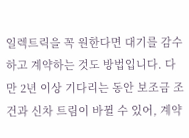일렉트릭을 꼭 원한다면 대기를 감수하고 계약하는 것도 방법입니다. 다만 2년 이상 기다리는 동안 보조금 조건과 신차 트림이 바뀔 수 있어, 계약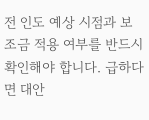전 인도 예상 시점과 보조금 적용 여부를 반드시 확인해야 합니다. 급하다면 대안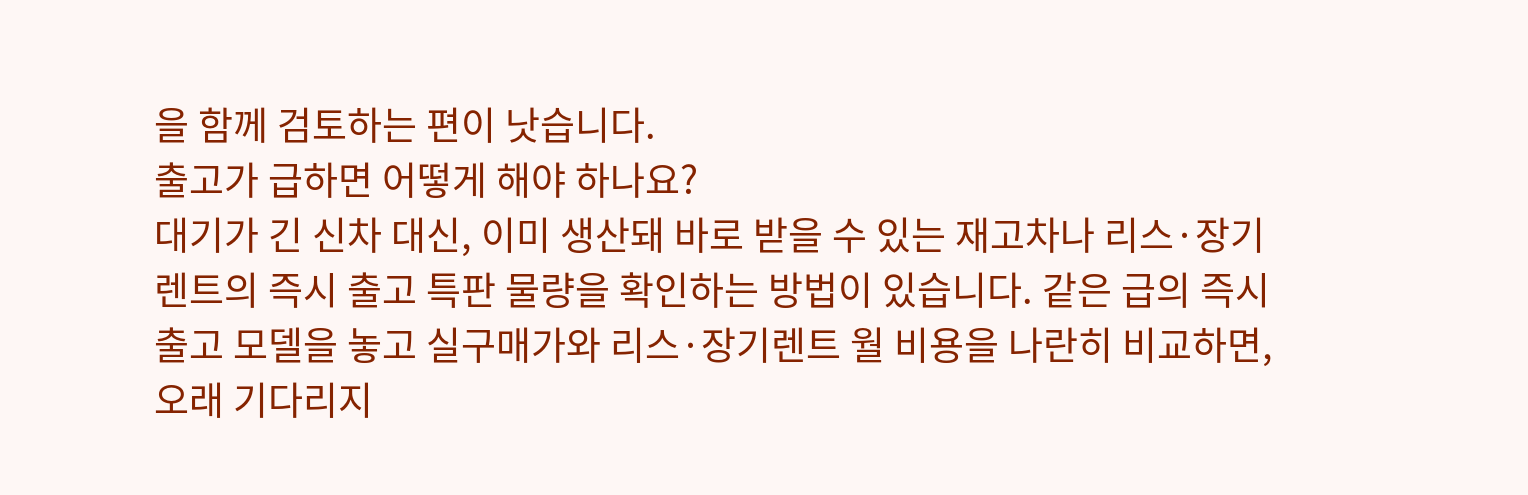을 함께 검토하는 편이 낫습니다.
출고가 급하면 어떻게 해야 하나요?
대기가 긴 신차 대신, 이미 생산돼 바로 받을 수 있는 재고차나 리스·장기렌트의 즉시 출고 특판 물량을 확인하는 방법이 있습니다. 같은 급의 즉시 출고 모델을 놓고 실구매가와 리스·장기렌트 월 비용을 나란히 비교하면, 오래 기다리지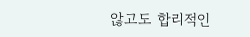않고도 합리적인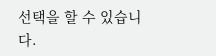선택을 할 수 있습니다.